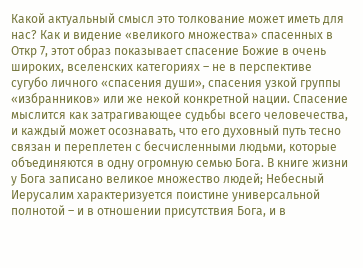Какой актуальный смысл это толкование может иметь для нас? Как и видение «великого множества» спасенных в Откр 7, этот образ показывает спасение Божие в очень широких, вселенских категориях – не в перспективе сугубо личного «спасения души», спасения узкой группы «избранников» или же некой конкретной нации. Спасение мыслится как затрагивающее судьбы всего человечества, и каждый может осознавать, что его духовный путь тесно связан и переплетен с бесчисленными людьми, которые объединяются в одну огромную семью Бога. В книге жизни у Бога записано великое множество людей; Небесный Иерусалим характеризуется поистине универсальной полнотой – и в отношении присутствия Бога, и в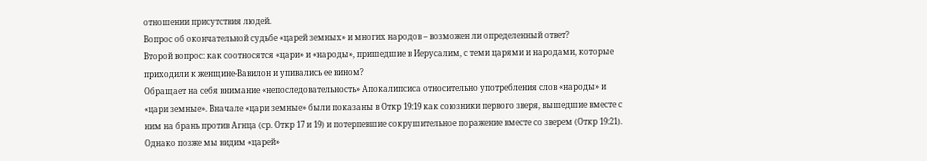отношении присутствия людей.
Вопрос об окончательной судьбе «царей земных» и многих народов – возможен ли определенный ответ?
Второй вопрос: как соотносятся «цари» и «народы», пришедшие в Иерусалим, с теми царями и народами, которые приходили к женщине-Вавилон и упивались ее вином?
Обращает на себя внимание «непоследовательность» Апокалипсиса относительно употребления слов «народы» и «цари земные». Вначале «цари земные» были показаны в Откр 19:19 как союзники первого зверя, вышедшие вместе с ним на брань против Агнца (ср. Откр 17 и 19) и потерпевшие сокрушительное поражение вместе со зверем (Откр 19:21). Однако позже мы видим «царей»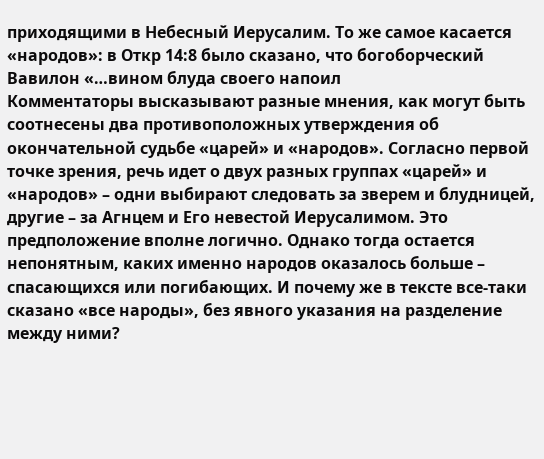приходящими в Небесный Иерусалим. То же самое касается «народов»: в Откр 14:8 было сказано, что богоборческий Вавилон «…вином блуда своего напоил
Комментаторы высказывают разные мнения, как могут быть соотнесены два противоположных утверждения об окончательной судьбе «царей» и «народов». Согласно первой точке зрения, речь идет о двух разных группах «царей» и «народов» – одни выбирают следовать за зверем и блудницей, другие – за Агнцем и Его невестой Иерусалимом. Это предположение вполне логично. Однако тогда остается непонятным, каких именно народов оказалось больше – спасающихся или погибающих. И почему же в тексте все-таки сказано «все народы», без явного указания на разделение между ними?